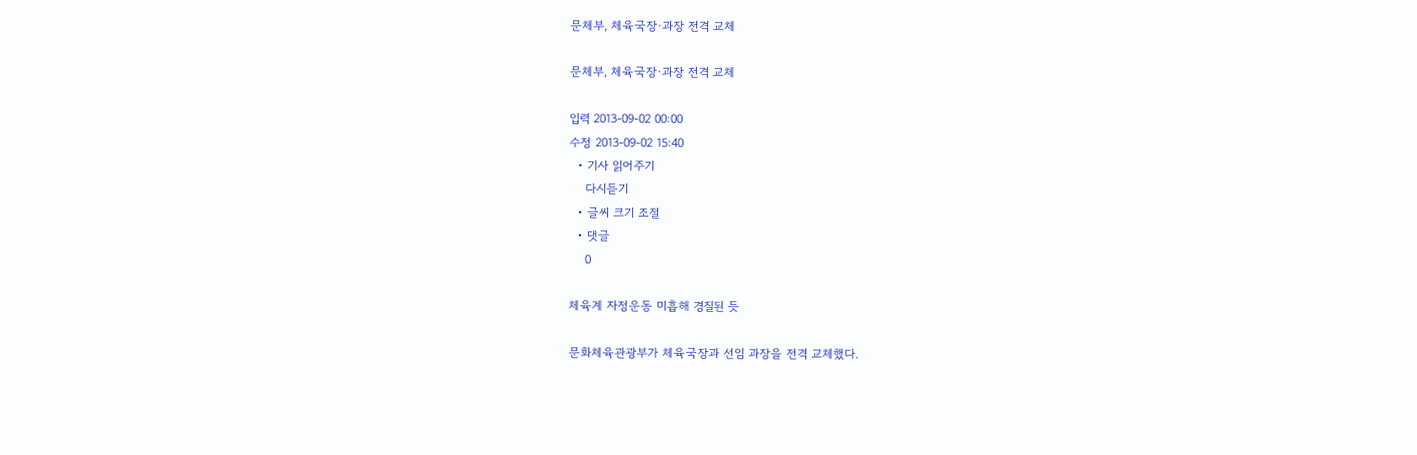문체부, 체육국장·과장 전격 교체

문체부, 체육국장·과장 전격 교체

입력 2013-09-02 00:00
수정 2013-09-02 15:40
  • 기사 읽어주기
    다시듣기
  • 글씨 크기 조절
  • 댓글
    0

체육계 자정운동 미흡해 경질된 듯

문화체육관광부가 체육국장과 선임 과장을 전격 교체했다.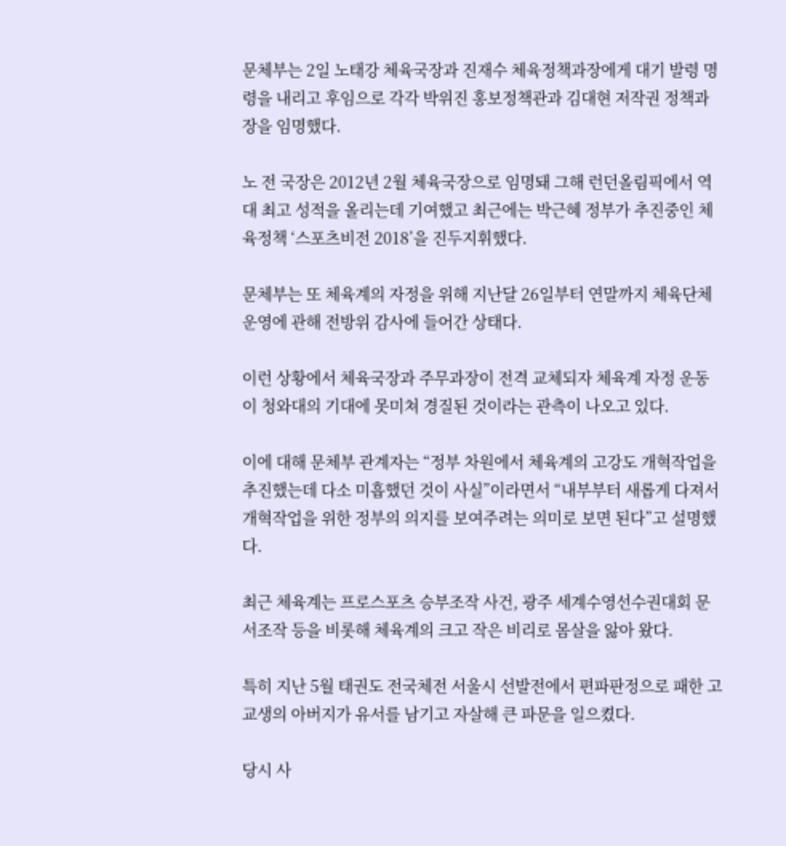문체부는 2일 노태강 체육국장과 진재수 체육정책과장에게 대기 발령 명령을 내리고 후임으로 각각 박위진 홍보정책관과 김대현 저작권 정책과장을 임명했다.

노 전 국장은 2012년 2월 체육국장으로 임명돼 그해 런던올림픽에서 역대 최고 성적을 올리는데 기여했고 최근에는 박근혜 정부가 추진중인 체육정책 ‘스포츠비전 2018’을 진두지휘했다.

문체부는 또 체육계의 자정을 위해 지난달 26일부터 연말까지 체육단체 운영에 관해 전방위 감사에 들어간 상태다.

이런 상황에서 체육국장과 주무과장이 전격 교체되자 체육계 자정 운동이 청와대의 기대에 못미쳐 경질된 것이라는 관측이 나오고 있다.

이에 대해 문체부 관계자는 “정부 차원에서 체육계의 고강도 개혁작업을 추진했는데 다소 미흡했던 것이 사실”이라면서 “내부부터 새롭게 다져서 개혁작업을 위한 정부의 의지를 보여주려는 의미로 보면 된다”고 설명했다.

최근 체육계는 프로스포츠 승부조작 사건, 광주 세계수영선수권대회 문서조작 등을 비롯해 체육계의 크고 작은 비리로 몸살을 앓아 왔다.

특히 지난 5월 태권도 전국체전 서울시 선발전에서 편파판정으로 패한 고교생의 아버지가 유서를 남기고 자살해 큰 파문을 일으켰다.

당시 사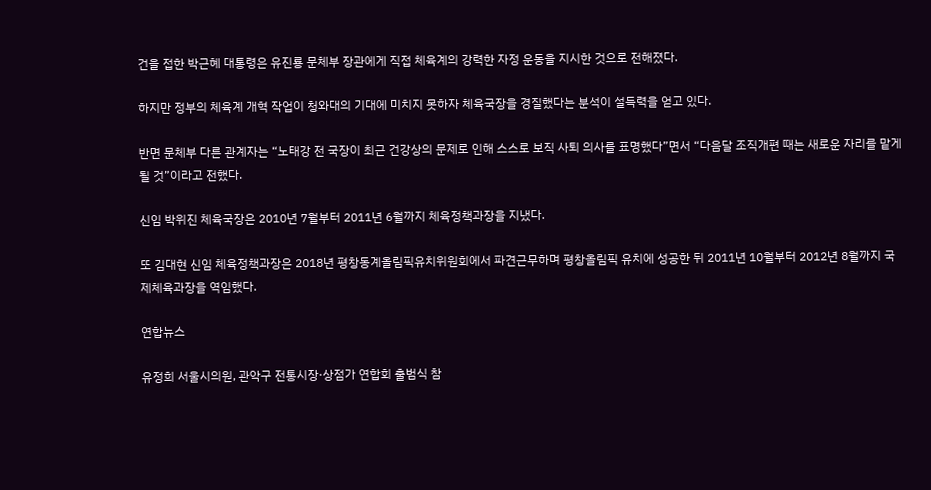건을 접한 박근혜 대통령은 유진룡 문체부 장관에게 직접 체육계의 강력한 자정 운동을 지시한 것으로 전해졌다.

하지만 정부의 체육계 개혁 작업이 청와대의 기대에 미치지 못하자 체육국장을 경질했다는 분석이 설득력을 얻고 있다.

반면 문체부 다른 관계자는 “노태강 전 국장이 최근 건강상의 문제로 인해 스스로 보직 사퇴 의사를 표명했다”면서 “다음달 조직개편 때는 새로운 자리를 맡게 될 것”이라고 전했다.

신임 박위진 체육국장은 2010년 7월부터 2011년 6월까지 체육정책과장을 지냈다.

또 김대현 신임 체육정책과장은 2018년 평창동계올림픽유치위원회에서 파견근무하며 평창올림픽 유치에 성공한 뒤 2011년 10월부터 2012년 8월까지 국제체육과장을 역임했다.

연합뉴스

유정희 서울시의원, 관악구 전통시장·상점가 연합회 출범식 참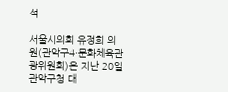석

서울시의회 유정희 의원(관악구4·문화체육관광위원회)은 지난 20일 관악구청 대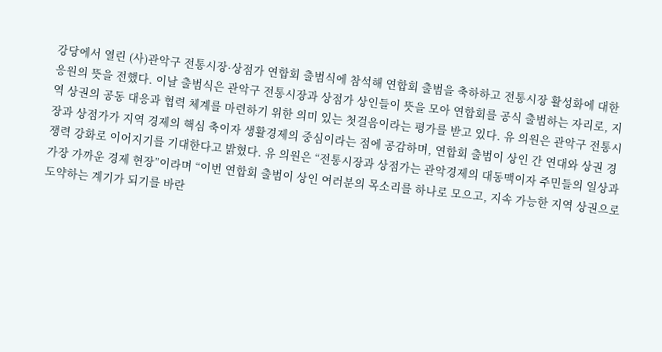강당에서 열린 (사)관악구 전통시장·상점가 연합회 출범식에 참석해 연합회 출범을 축하하고 전통시장 활성화에 대한 응원의 뜻을 전했다. 이날 출범식은 관악구 전통시장과 상점가 상인들이 뜻을 모아 연합회를 공식 출범하는 자리로, 지역 상권의 공동 대응과 협력 체계를 마련하기 위한 의미 있는 첫걸음이라는 평가를 받고 있다. 유 의원은 관악구 전통시장과 상점가가 지역 경제의 핵심 축이자 생활경제의 중심이라는 점에 공감하며, 연합회 출범이 상인 간 연대와 상권 경쟁력 강화로 이어지기를 기대한다고 밝혔다. 유 의원은 “전통시장과 상점가는 관악경제의 대동맥이자 주민들의 일상과 가장 가까운 경제 현장”이라며 “이번 연합회 출범이 상인 여러분의 목소리를 하나로 모으고, 지속 가능한 지역 상권으로 도약하는 계기가 되기를 바란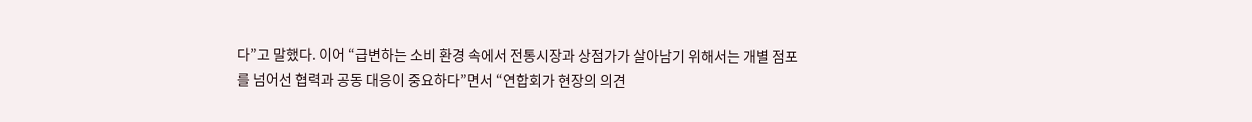다”고 말했다. 이어 “급변하는 소비 환경 속에서 전통시장과 상점가가 살아남기 위해서는 개별 점포를 넘어선 협력과 공동 대응이 중요하다”면서 “연합회가 현장의 의견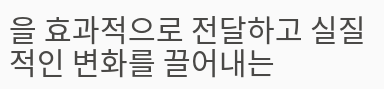을 효과적으로 전달하고 실질적인 변화를 끌어내는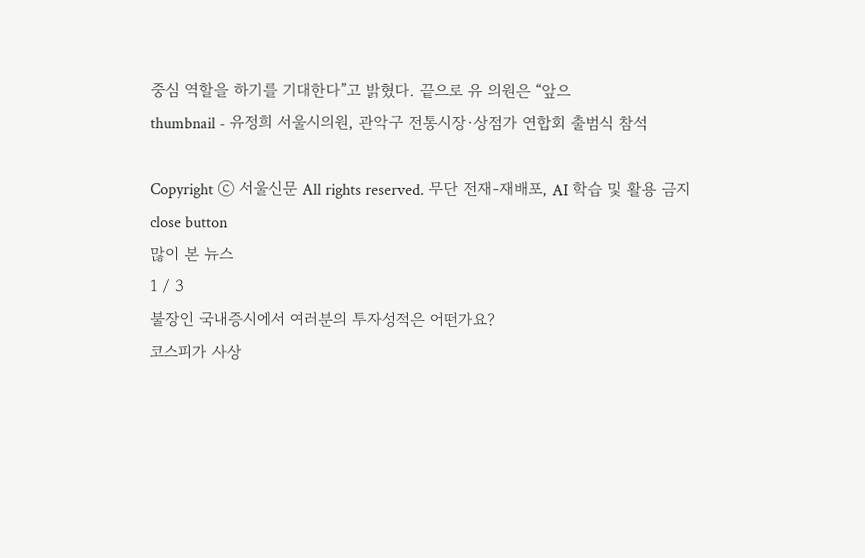중심 역할을 하기를 기대한다”고 밝혔다. 끝으로 유 의원은 “앞으
thumbnail - 유정희 서울시의원, 관악구 전통시장·상점가 연합회 출범식 참석

Copyright ⓒ 서울신문 All rights reserved. 무단 전재-재배포, AI 학습 및 활용 금지
close button
많이 본 뉴스
1 / 3
불장인 국내증시에서 여러분의 투자성적은 어떤가요?
코스피가 사상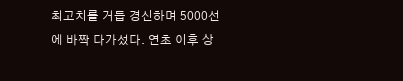최고치를 거듭 경신하며 5000선에 바짝 다가섰다. 연초 이후 상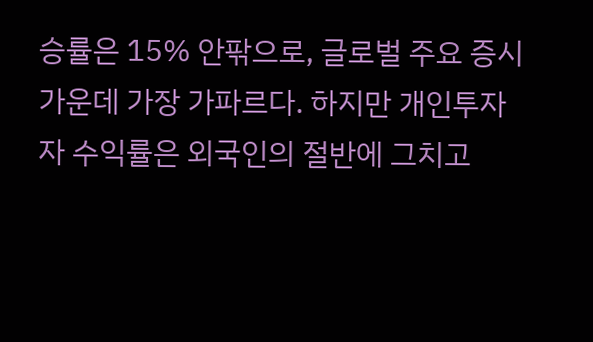승률은 15% 안팎으로, 글로벌 주요 증시 가운데 가장 가파르다. 하지만 개인투자자 수익률은 외국인의 절반에 그치고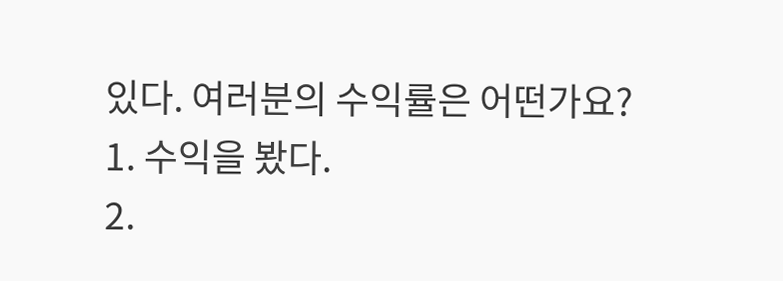있다. 여러분의 수익률은 어떤가요?
1. 수익을 봤다.
2.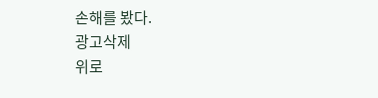손해를 봤다.
광고삭제
위로